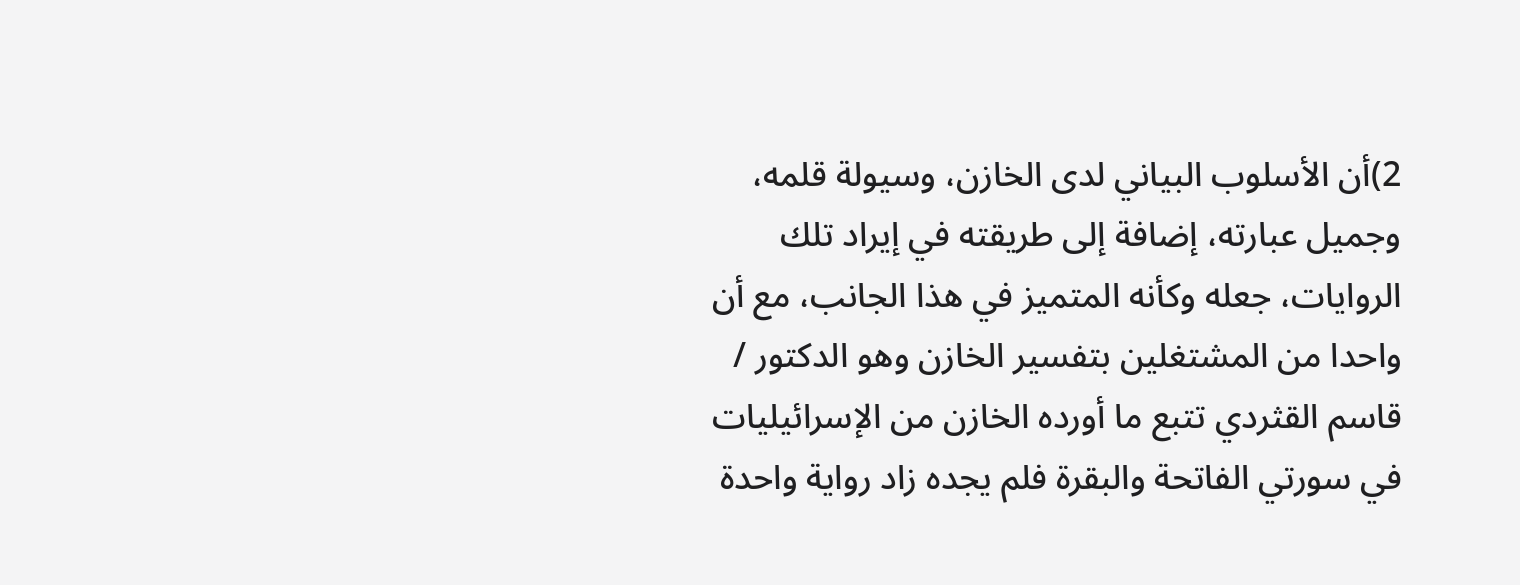2)أن الأسلوب البياني لدى الخازن، وسيولة قلمه، وجميل عبارته، إضافة إلى طريقته في إيراد تلك الروايات، جعله وكأنه المتميز في هذا الجانب، مع أن واحدا من المشتغلين بتفسير الخازن وهو الدكتور / قاسم القثردي تتبع ما أورده الخازن من الإسرائيليات في سورتي الفاتحة والبقرة فلم يجده زاد رواية واحدة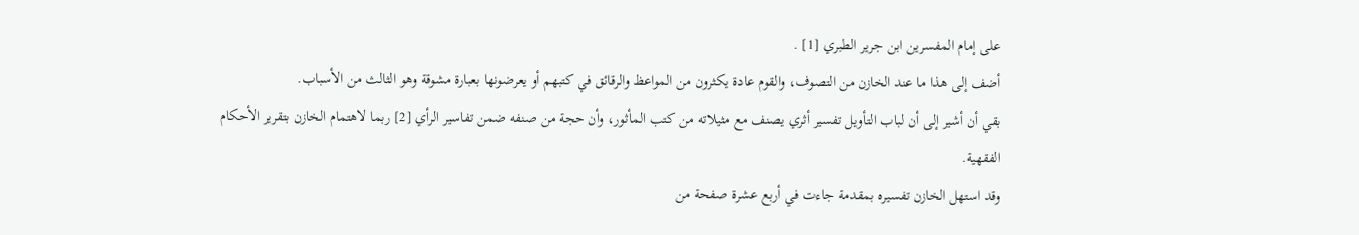على إمام المفسرين ابن جرير الطبري [1] .
أضف إلى هذا ما عند الخازن من التصوف، والقوم عادة يكثرون من المواعظ والرقائق في كتبهم أو يعرضونها بعبارة مشوقة وهو الثالث من الأسباب.
بقي أن أشير إلى أن لباب التأويل تفسير أثري يصنف مع مثيلاته من كتب المأثور، وأن حجة من صنفه ضمن تفاسير الرأي [2] ربما لاهتمام الخازن بتقرير الأحكام الفقهية.
وقد استهل الخازن تفسيره بمقدمة جاءت في أربع عشرة صفحة من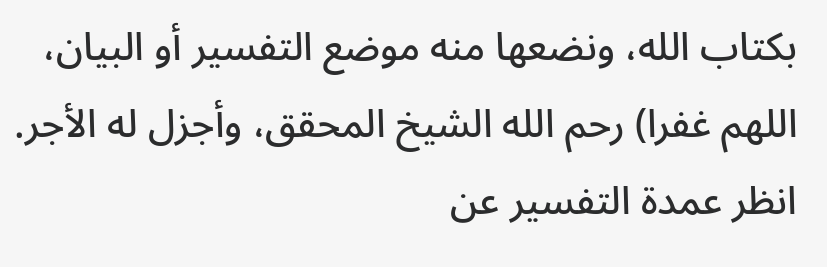بكتاب الله، ونضعها منه موضع التفسير أو البيان، اللهم غفرا) رحم الله الشيخ المحقق، وأجزل له الأجر. انظر عمدة التفسير عن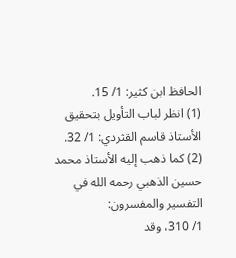الحافظ ابن كثير: 1/ 15.
(1) انظر لباب التأويل بتحقيق الأستاذ قاسم القثردي: 1/ 32.
(2) كما ذهب إليه الأستاذ محمد حسين الذهبي رحمه الله في التفسير والمفسرون:
1/ 310، وقد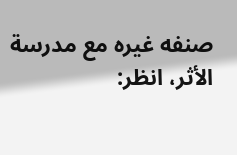صنفه غيره مع مدرسة الأثر، انظر: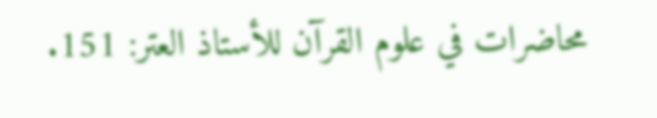محاضرات في علوم القرآن للأستاذ العتر: 151.